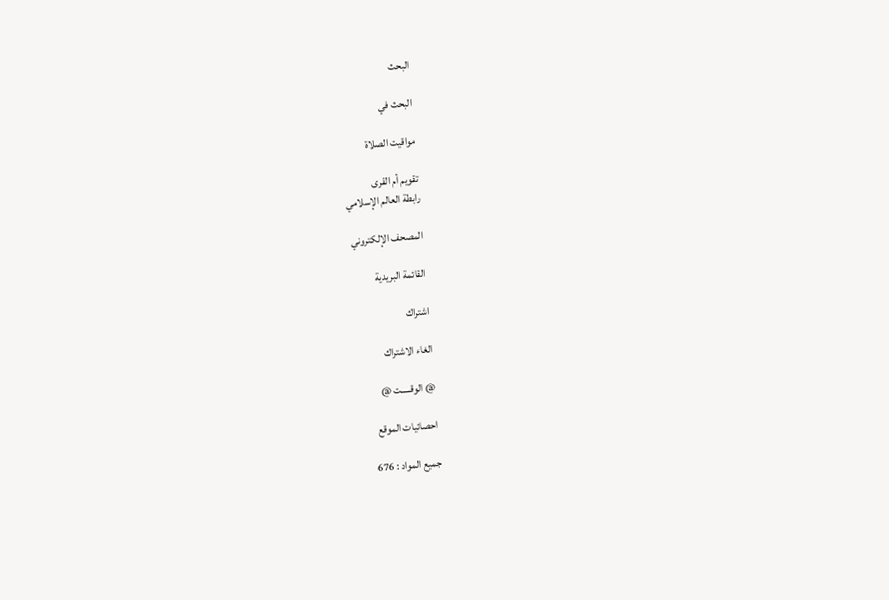البحث

البحث في

مواقيت الصلاة

تقويم أم القرى
رابطة العالم الإسلامي

المصحف الإلكتروني

القائمة البريدية

اشتراك

الغاء الاشتراك

@ الوقـــــت @

احصائيات الموقع

جميع المواد : 676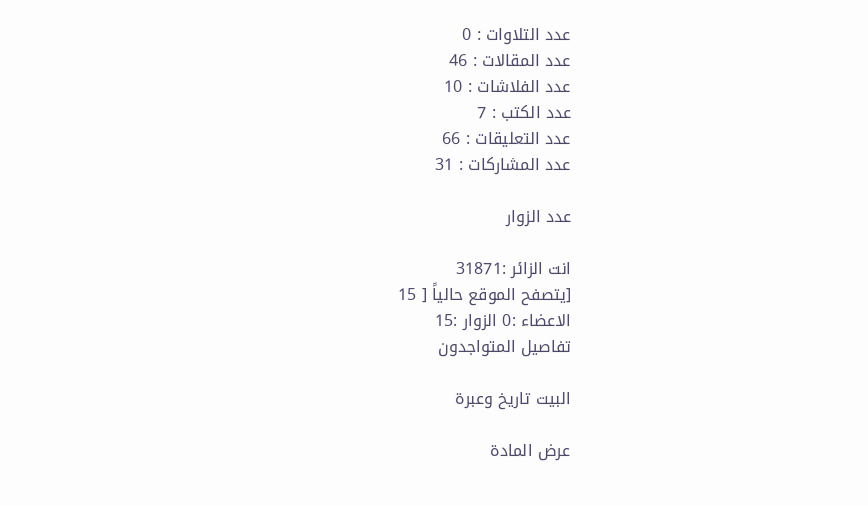عدد التلاوات : 0
عدد المقالات : 46
عدد الفلاشات : 10
عدد الكتب : 7
عدد التعليقات : 66
عدد المشاركات : 31

عدد الزوار

انت الزائر :31871
[يتصفح الموقع حالياً [ 15
الاعضاء :0 الزوار :15
تفاصيل المتواجدون

البيت تاريخ وعبرة

عرض المادة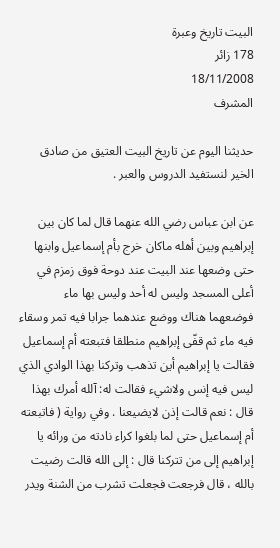البيت تاريخ وعبرة
178 زائر
18/11/2008
المشرف

حديثنا اليوم عن تاريخ البيت العتيق من صادق الخير لنستفيد الدروس والعبر .

عن ابن عباس رضي الله عنهما قال لما كان بين إبراهيم وبين أهله ماكان خرج بأم إسماعيل وابنها حتى وضعها عند البيت عند دوحة فوق زمزم في أعلى المسجد وليس له أحد وليس بها ماء فوضعهما هناك ووضع عندهما جرابا فيه تمر وسقاء فيه ماء ثم قفّى إبراهيم منطلقا فتبعته أم إسماعيل فقالت يا إبراهيم أين تذهب وتركنا بهذا الوادي الذي ليس فيه إنس ولاشيء فقالت له: آلله أمرك بهذا قال : نعم قالت إذن لايضيعنا . وفي رواية ( فاتبعته أم إسماعيل حتى لما بلغوا كراء نادته من ورائه يا إبراهيم إلى من تتركنا قال : إلى الله قالت رضيت بالله ، قال فرجعت فجعلت تشرب من الشنة ويدر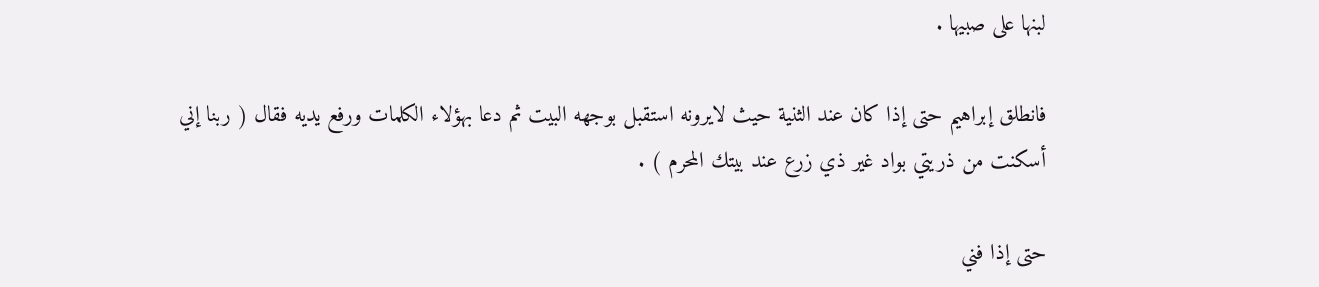لبنها على صبيها .

فانطلق إبراهيم حتى إذا كان عند الثنية حيث لايرونه استقبل بوجهه البيت ثم دعا بهؤلاء الكلمات ورفع يديه فقال ( ربنا إني أسكنت من ذريتي بواد غير ذي زرع عند بيتك المحرم ) .

حتى إذا فني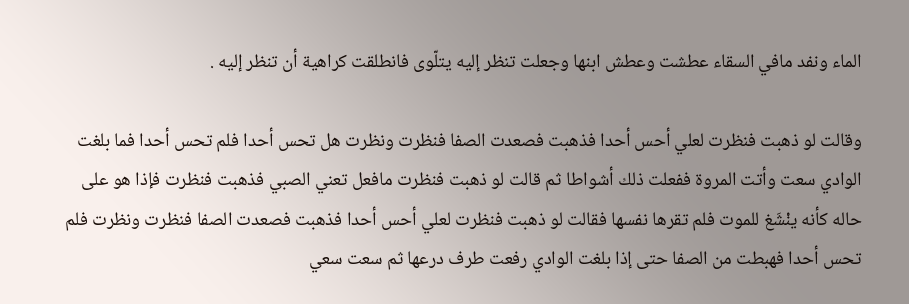الماء ونفد مافي السقاء عطشت وعطش ابنها وجعلت تنظر إليه يتلّوى فانطلقت كراهية أن تنظر إليه .

وقالت لو ذهبت فنظرت لعلي أحس أحدا فذهبت فصعدت الصفا فنظرت ونظرت هل تحس أحدا فلم تحس أحدا فما بلغت الوادي سعت وأتت المروة ففعلت ذلك أشواطا ثم قالت لو ذهبت فنظرت مافعل تعني الصبي فذهبت فنظرت فإذا هو على حاله كأنه ينْشَغ للموت فلم تقرها نفسها فقالت لو ذهبت فنظرت لعلي أحس أحدا فذهبت فصعدت الصفا فنظرت ونظرت فلم تحس أحدا فهبطت من الصفا حتى إذا بلغت الوادي رفعت طرف درعها ثم سعت سعي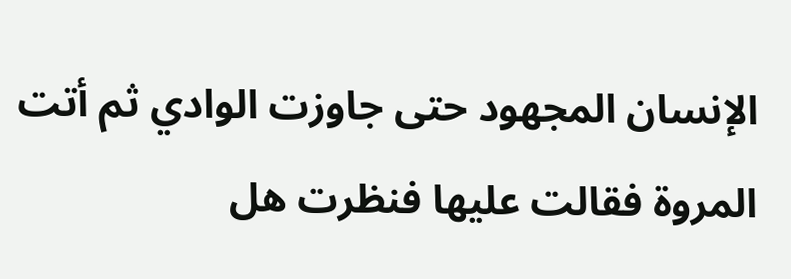الإنسان المجهود حتى جاوزت الوادي ثم أتت المروة فقالت عليها فنظرت هل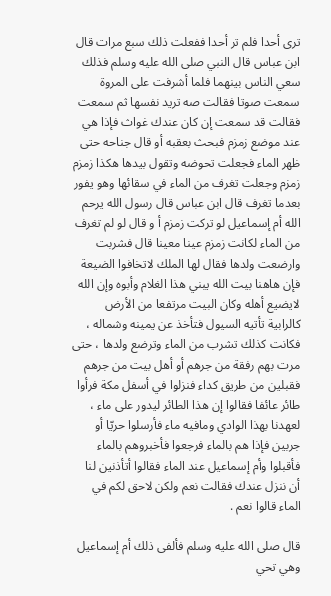ترى أحدا فلم تر أحدا ففعلت ذلك سبع مرات قال ابن عباس قال النبي صلى الله عليه وسلم فذلك سعي الناس بينهما فلما أشرفت على المروة سمعت صوتا فقالت صه تريد نفسها ثم سمعت فقالت قد سمعت إن كان عندك غواث فإذا هي عند موضع زمزم فبحث بعقبه أو قال جناحه حتى ظهر الماء فجعلت تحوضه وتقول بيدها هكذا زمزم زمزم وجعلت تغرف من الماء في سقائها وهو يفور بعدما تغرف قال ابن عباس قال رسول الله يرحم الله أم إسماعيل لو تركت زمزم أ و قال لو لم تغرف من الماء لكانت زمزم عينا معينا قال فشربت وارضعت ولدها فقال لها الملك لاتخافوا الضيعة فإن هاهنا بيت الله يبني هذا الغلام وأبوه وإن الله لايضيع أهله وكان البيت مرتفعا من الأرض كالرابية تأتيه السيول فتأخذ عن يمينه وشماله ، فكانت كذلك تشرب من الماء وترضع ولدها ، حتى مرت بهم رفقة من جرهم أو أهل بيت من جرهم فقبلين من طريق كداء فنزلوا في أسفل مكة فرأوا طائر عائفا فقالوا إن هذا الطائر ليدور على ماء ، لعهدنا بهذا الوادي ومافيه ماء فأرسلوا حريّا أو جربين فإذا هم بالماء فرجعوا فأخبروهم بالماء فأقبلوا وأم إسماعيل عند الماء فقالوا أتأذنين لنا أن ننزل عندك فقالت نعم ولكن لاحق لكم في الماء قالوا نعم .

قال صلى الله عليه وسلم فألفى ذلك أم إسماعيل وهي تحي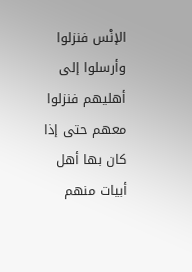الإنْس فنزلوا وأرسلوا إلى أهليهم فنزلوا معهم حتى إذا كان بها أهل أبيات منهم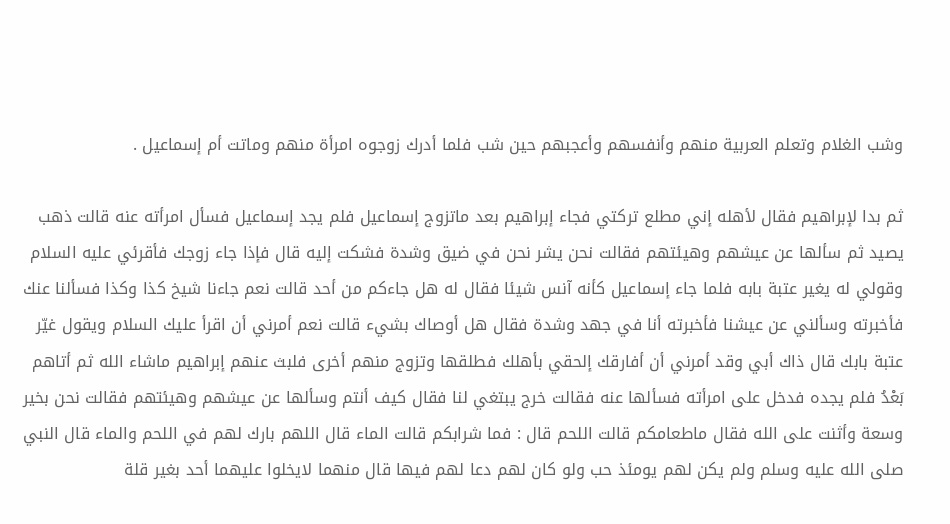وشب الغلام وتعلم العربية منهم وأنفسهم وأعجبهم حين شب فلما أدرك زوجوه امرأة منهم وماتت أم إسماعيل .

ثم بدا لإبراهيم فقال لأهله إني مطلع تركتي فجاء إبراهيم بعد ماتزوج إسماعيل فلم يجد إسماعيل فسأل امرأته عنه قالت ذهب يصيد ثم سألها عن عيشهم وهيئتهم فقالت نحن يشر نحن في ضيق وشدة فشكت إليه قال فإذا جاء زوجك فأقرئي عليه السلام وقولي له يغير عتبة بابه فلما جاء إسماعيل كأنه آنس شيئا فقال له هل جاءكم من أحد قالت نعم جاءنا شيخ كذا وكذا فسألنا عنك فأخبرته وسألني عن عيشنا فأخبرته أنا في جهد وشدة فقال هل أوصاك بشيء قالت نعم أمرني أن اقرأ عليك السلام ويقول غيّر عتبة بابك قال ذاك أبي وقد أمرني أن أفارقك إلحقي بأهلك فطلقها وتزوج منهم أخرى فلبث عنهم إبراهيم ماشاء الله ثم أتاهم بَعْدُ فلم يجده فدخل على امرأته فسألها عنه فقالت خرج يبتغي لنا فقال كيف أنتم وسألها عن عيشهم وهيئتهم فقالت نحن بخير وسعة وأثنت على الله فقال ماطعامكم قالت اللحم قال : فما شرابكم قالت الماء قال اللهم بارك لهم في اللحم والماء قال النبي صلى الله عليه وسلم ولم يكن لهم يومئذ حب ولو كان لهم دعا لهم فيها قال منهما لايخلوا عليهما أحد بغير قلة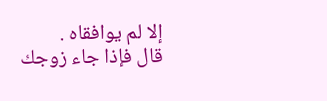إلا لم يوافقاه .
قال فإذا جاء زوجك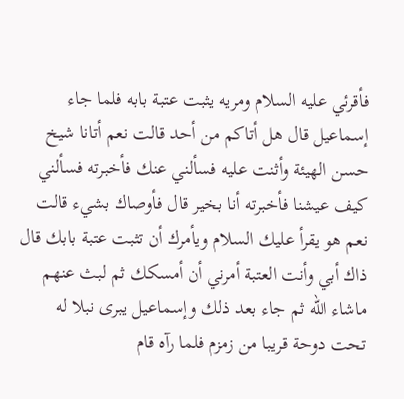فأقرئي عليه السلام ومريه يثبت عتبة بابه فلما جاء إسماعيل قال هل أتاكم من أحد قالت نعم أتانا شيخ حسن الهيئة وأثنت عليه فسألني عنك فأخبرته فسألني كيف عيشنا فأخبرته أنا بخير قال فأوصاك بشيء قالت نعم هو يقرأ عليك السلام ويأمرك أن تثبت عتبة بابك قال ذاك أبي وأنت العتبة أمرني أن أمسكك ثم لبث عنهم ماشاء الله ثم جاء بعد ذلك وإسماعيل يبرى نبلا له تحت دوحة قريبا من زمزم فلما رآه قام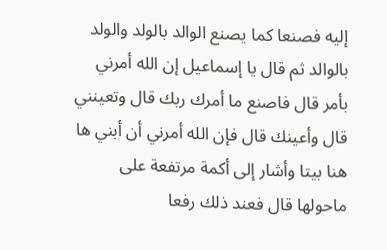إليه فصنعا كما يصنع الوالد بالولد والولد بالوالد ثم قال يا إسماعيل إن الله أمرني بأمر قال فاصنع ما أمرك ربك قال وتعينني قال وأعينك قال فإن الله أمرني أن أبني ها هنا بيتا وأشار إلى أكمة مرتفعة على ماحولها قال فعند ذلك رفعا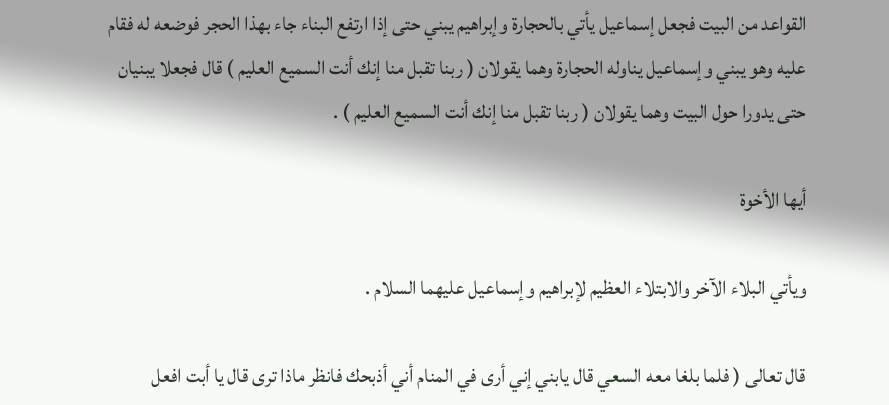القواعد من البيت فجعل إسماعيل يأتي بالحجارة وإبراهيم يبني حتى إذا ارتفع البناء جاء بهذا الحجر فوضعه له فقام عليه وهو يبني وإسماعيل يناوله الحجارة وهما يقولان ( ربنا تقبل منا إنك أنت السميع العليم ) قال فجعلا يبنيان حتى يدورا حول البيت وهما يقولان ( ربنا تقبل منا إنك أنت السميع العليم ) .

أيها الأخوة

ويأتي البلاء الآخر والابتلاء العظيم لإبراهيم وإسماعيل عليهما السلام .

قال تعالى ( فلما بلغا معه السعي قال يابني إني أرى في المنام أني أذبحك فانظر ماذا ترى قال يا أبت افعل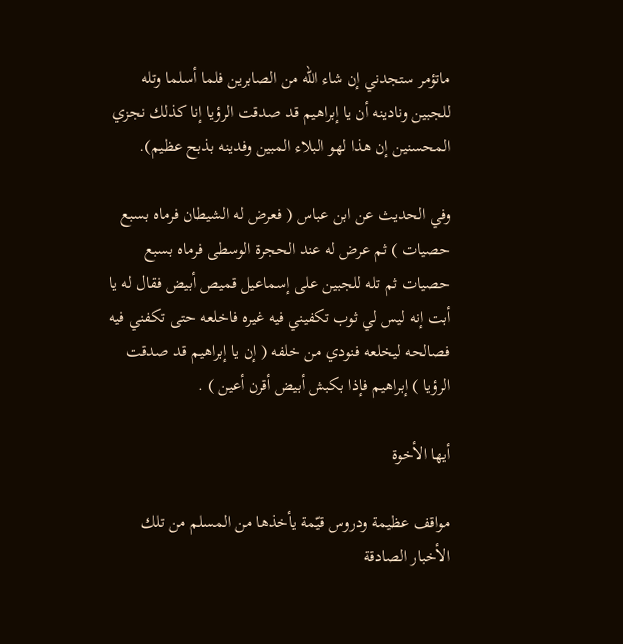ماتؤمر ستجدني إن شاء الله من الصابرين فلما أسلما وتله للجبين ونادينه أن يا إبراهيم قد صدقت الرؤيا إنا كذلك نجزي المحسنين إن هذا لهو البلاء المبين وفدينه بذبح عظيم).

وفي الحديث عن ابن عباس ( فعرض له الشيطان فرماه بسبع حصيات ) ثم عرض له عند الحجرة الوسطى فرماه بسبع حصيات ثم تله للجبين على إسماعيل قميص أبيض فقال له يا أبت إنه ليس لي ثوب تكفيني فيه غيره فاخلعه حتى تكفني فيه فصالحه ليخلعه فنودي من خلفه ( إن يا إبراهيم قد صدقت الرؤيا ) إبراهيم فإذا بكبش أبيض أقرن أعين ) .

أيها الأخوة

مواقف عظيمة ودروس قيّمة يأخذها من المسلم من تلك الأخبار الصادقة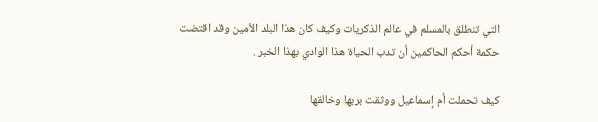التي تنطلق بالمسلم في عالم الذكريات وكيف كان هذا البلد الأمين وقد اقتضت حكمة أحكم الحاكمين أن تدب الحياة هذا الوادي بهذا الخبر .

كيف تحملت أم إسماعيل ووثقت بربها وخالقها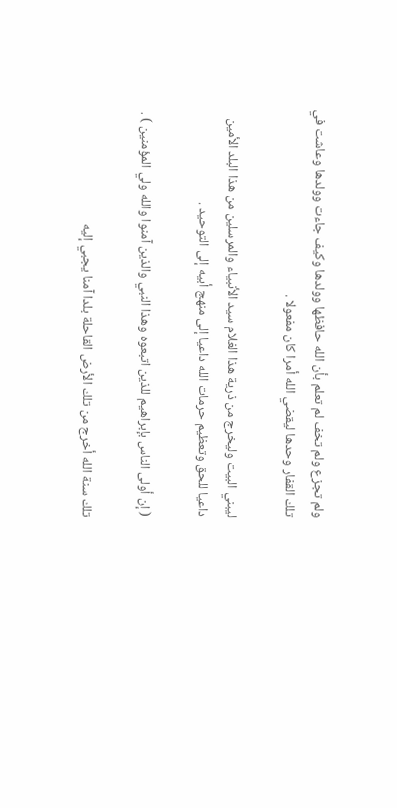ولم تجزع ولم تخف لم تعلم بأن الله حافظها وولدها وكيف جاءت وولدها وعاشت في تلك القفار وحدها ليقضي الله أمرا كان مفعولا .

ليبني البيت وليخرج من ذرية هذا الغلام سيد الأنبياء والمرسلين من هذا البلد الأمين داعيا للحق وتعظيم حرمات الله داعيا إلى منهج أبيه إلى التوحيد .

( إن أولى الناس بإبراهيم للذين اتبعوه وهذا النبي والذين آمنوا والله ولي المؤمنين ) .

تلك سنة الله أخرج من تلك الأرض القاحلة بلدا آمنا يجبي إليه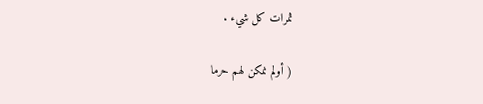ثمرات كل شيء .

( أولم نمكن لهم حرما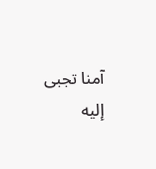آمنا تجبى إليه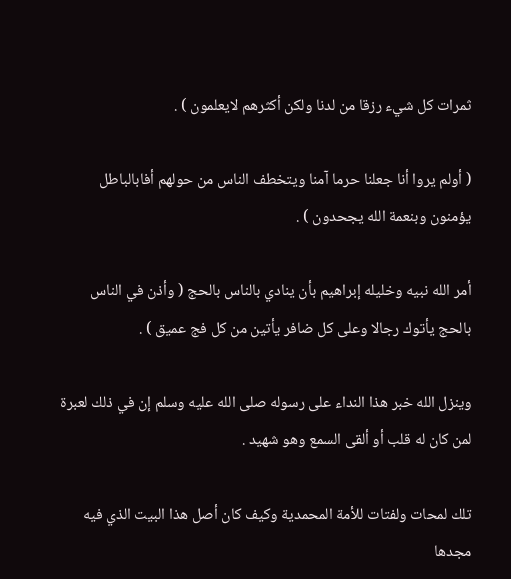ثمرات كل شيء رزقا من لدنا ولكن أكثرهم لايعلمون ) .

( أولم يروا أنا جعلنا حرما آمنا ويتخطف الناس من حولهم أفابالباطل يؤمنون وبنعمة الله يجحدون ) .

أمر الله نبيه وخليله إبراهيم بأن ينادي بالناس بالحج ( وأذن في الناس بالحج يأتوك رجالا وعلى كل ضافر يأتين من كل فج عميق ) .

وينزل الله خبر هذا النداء على رسوله صلى الله عليه وسلم إن في ذلك لعبرة لمن كان له قلب أو ألقى السمع وهو شهيد .

تلك لمحات ولفتات للأمة المحمدية وكيف كان أصل هذا البيت الذي فيه مجدها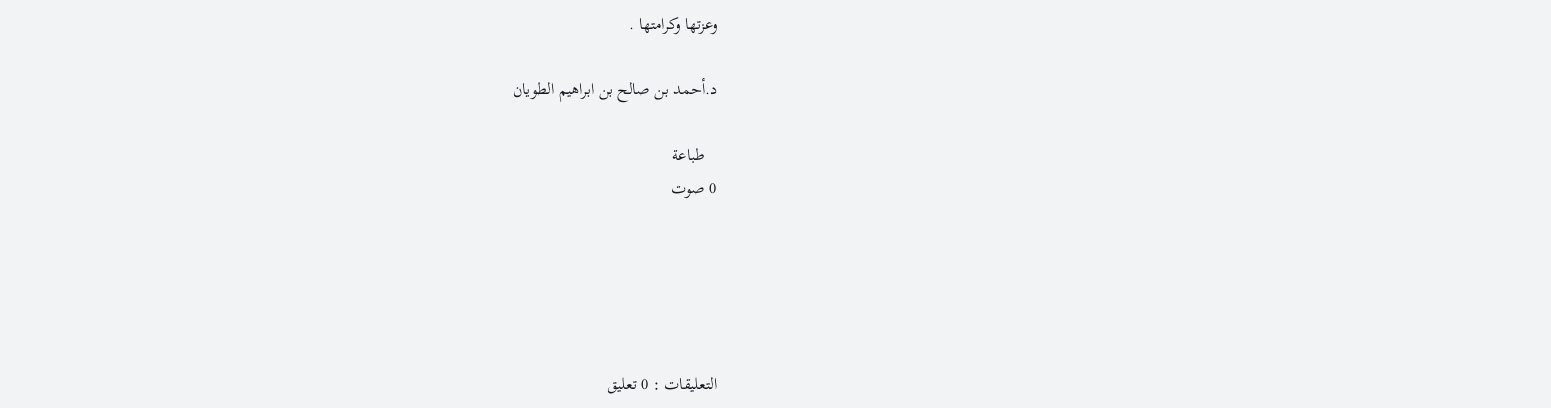وعزتها وكرامتها .

د.أحمد بن صالح بن ابراهيم الطويان

   طباعة
0 صوت





التعليقات : 0 تعليق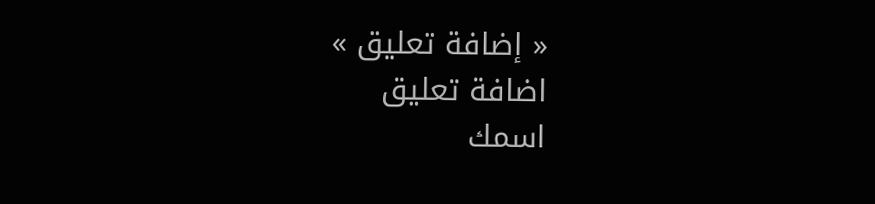« إضافة تعليق »
اضافة تعليق
اسمك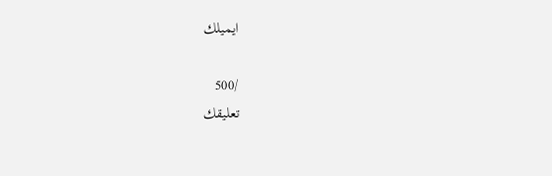ايميلك

/500
تعليقك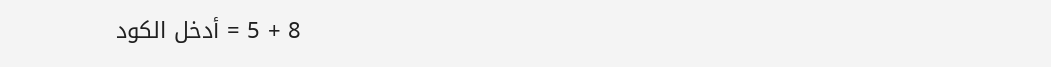8 + 5 = أدخل الكود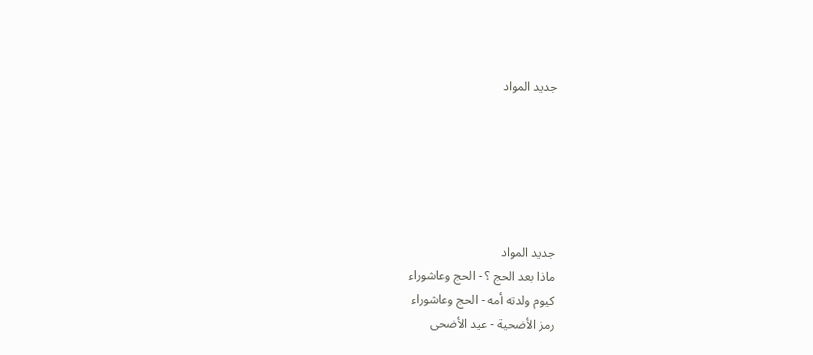جديد المواد






جديد المواد
ماذا بعد الحج ؟ - الحج وعاشوراء
كيوم ولدته أمه - الحج وعاشوراء
رمز الأضحية - عيد الأضحى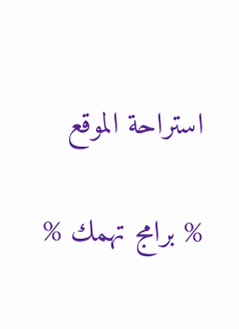استراحة الموقع

% برامج تهمك %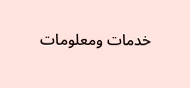خدمات ومعلومات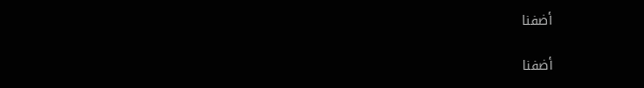أضفنا

أضفنا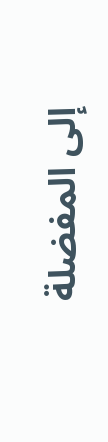إلى المفضلة